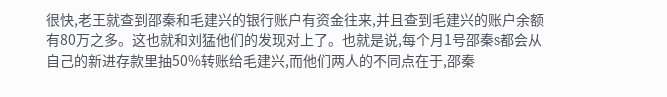很快,老王就查到邵秦和毛建兴的银行账户有资金往来,并且查到毛建兴的账户余额有80万之多。这也就和刘猛他们的发现对上了。也就是说,每个月1号邵秦s都会从自己的新进存款里抽50%转账给毛建兴,而他们两人的不同点在于,邵秦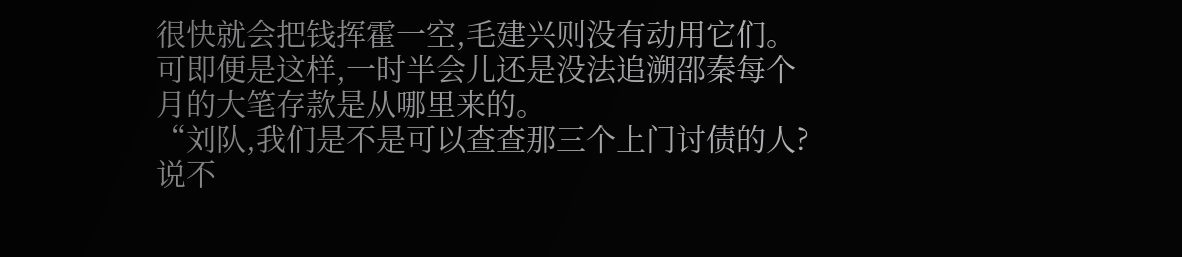很快就会把钱挥霍一空,毛建兴则没有动用它们。可即便是这样,一时半会儿还是没法追溯邵秦每个月的大笔存款是从哪里来的。
“刘队,我们是不是可以查查那三个上门讨债的人?说不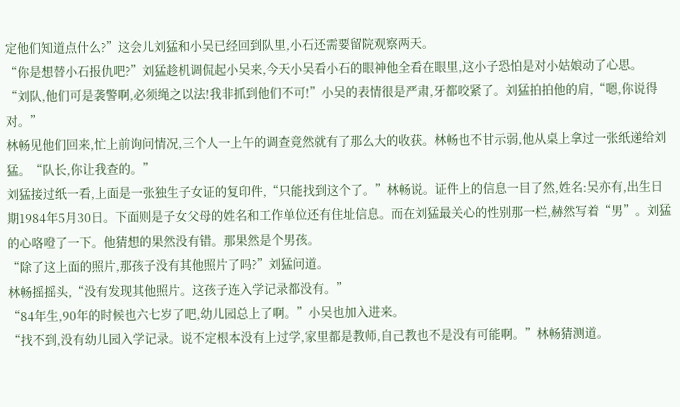定他们知道点什么?”这会儿刘猛和小吴已经回到队里,小石还需要留院观察两天。
“你是想替小石报仇吧?”刘猛趁机调侃起小吴来,今天小吴看小石的眼神他全看在眼里,这小子恐怕是对小姑娘动了心思。
“刘队,他们可是袭警啊,必须绳之以法!我非抓到他们不可!”小吴的表情很是严肃,牙都咬紧了。刘猛拍拍他的肩,“嗯,你说得对。”
林畅见他们回来,忙上前询问情况,三个人一上午的调查竟然就有了那么大的收获。林畅也不甘示弱,他从桌上拿过一张纸递给刘猛。“队长,你让我查的。”
刘猛接过纸一看,上面是一张独生子女证的复印件,“只能找到这个了。”林畅说。证件上的信息一目了然,姓名:吴亦有,出生日期1984年5月30日。下面则是子女父母的姓名和工作单位还有住址信息。而在刘猛最关心的性别那一栏,赫然写着“男”。刘猛的心咯噔了一下。他猜想的果然没有错。那果然是个男孩。
“除了这上面的照片,那孩子没有其他照片了吗?”刘猛问道。
林畅摇摇头,“没有发现其他照片。这孩子连入学记录都没有。”
“84年生,90年的时候也六七岁了吧,幼儿园总上了啊。”小吴也加入进来。
“找不到,没有幼儿园入学记录。说不定根本没有上过学,家里都是教师,自己教也不是没有可能啊。”林畅猜测道。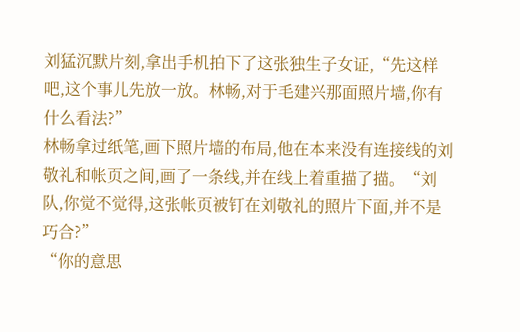刘猛沉默片刻,拿出手机拍下了这张独生子女证,“先这样吧,这个事儿先放一放。林畅,对于毛建兴那面照片墙,你有什么看法?”
林畅拿过纸笔,画下照片墙的布局,他在本来没有连接线的刘敬礼和帐页之间,画了一条线,并在线上着重描了描。“刘队,你觉不觉得,这张帐页被钉在刘敬礼的照片下面,并不是巧合?”
“你的意思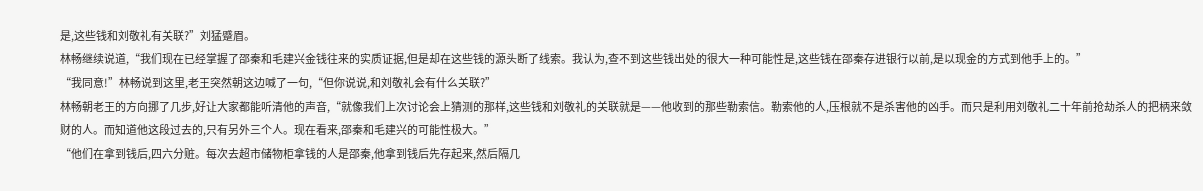是,这些钱和刘敬礼有关联?”刘猛蹙眉。
林畅继续说道,“我们现在已经掌握了邵秦和毛建兴金钱往来的实质证据,但是却在这些钱的源头断了线索。我认为,查不到这些钱出处的很大一种可能性是,这些钱在邵秦存进银行以前,是以现金的方式到他手上的。”
“我同意!”林畅说到这里,老王突然朝这边喊了一句,“但你说说,和刘敬礼会有什么关联?”
林畅朝老王的方向挪了几步,好让大家都能听清他的声音,“就像我们上次讨论会上猜测的那样,这些钱和刘敬礼的关联就是——他收到的那些勒索信。勒索他的人,压根就不是杀害他的凶手。而只是利用刘敬礼二十年前抢劫杀人的把柄来敛财的人。而知道他这段过去的,只有另外三个人。现在看来,邵秦和毛建兴的可能性极大。”
“他们在拿到钱后,四六分赃。每次去超市储物柜拿钱的人是邵秦,他拿到钱后先存起来,然后隔几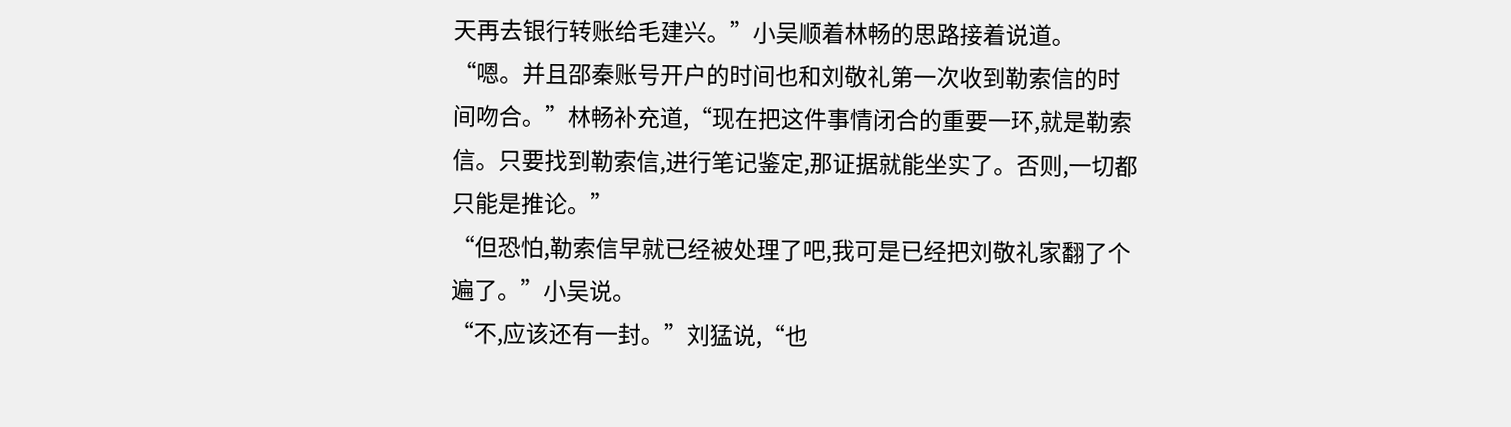天再去银行转账给毛建兴。”小吴顺着林畅的思路接着说道。
“嗯。并且邵秦账号开户的时间也和刘敬礼第一次收到勒索信的时间吻合。”林畅补充道,“现在把这件事情闭合的重要一环,就是勒索信。只要找到勒索信,进行笔记鉴定,那证据就能坐实了。否则,一切都只能是推论。”
“但恐怕,勒索信早就已经被处理了吧,我可是已经把刘敬礼家翻了个遍了。”小吴说。
“不,应该还有一封。”刘猛说,“也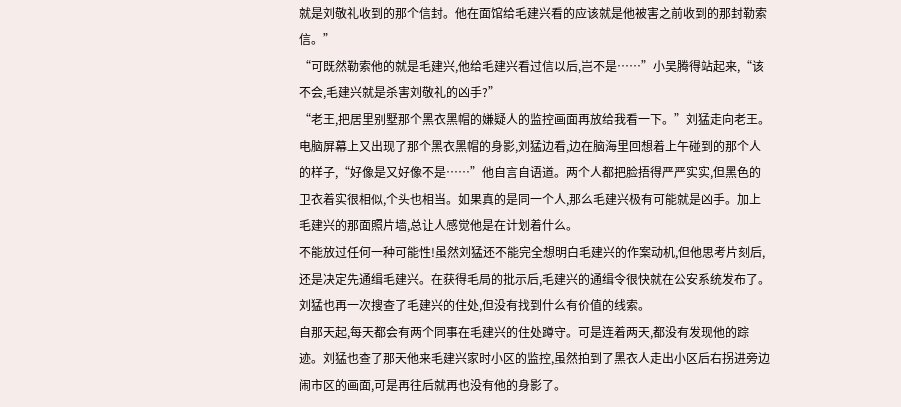就是刘敬礼收到的那个信封。他在面馆给毛建兴看的应该就是他被害之前收到的那封勒索信。”
“可既然勒索他的就是毛建兴,他给毛建兴看过信以后,岂不是……”小吴腾得站起来,“该不会,毛建兴就是杀害刘敬礼的凶手?”
“老王,把居里别墅那个黑衣黑帽的嫌疑人的监控画面再放给我看一下。”刘猛走向老王。
电脑屏幕上又出现了那个黑衣黑帽的身影,刘猛边看,边在脑海里回想着上午碰到的那个人的样子,“好像是又好像不是……”他自言自语道。两个人都把脸捂得严严实实,但黑色的卫衣着实很相似,个头也相当。如果真的是同一个人,那么毛建兴极有可能就是凶手。加上毛建兴的那面照片墙,总让人感觉他是在计划着什么。
不能放过任何一种可能性!虽然刘猛还不能完全想明白毛建兴的作案动机,但他思考片刻后,还是决定先通缉毛建兴。在获得毛局的批示后,毛建兴的通缉令很快就在公安系统发布了。刘猛也再一次搜查了毛建兴的住处,但没有找到什么有价值的线索。
自那天起,每天都会有两个同事在毛建兴的住处蹲守。可是连着两天,都没有发现他的踪迹。刘猛也查了那天他来毛建兴家时小区的监控,虽然拍到了黑衣人走出小区后右拐进旁边闹市区的画面,可是再往后就再也没有他的身影了。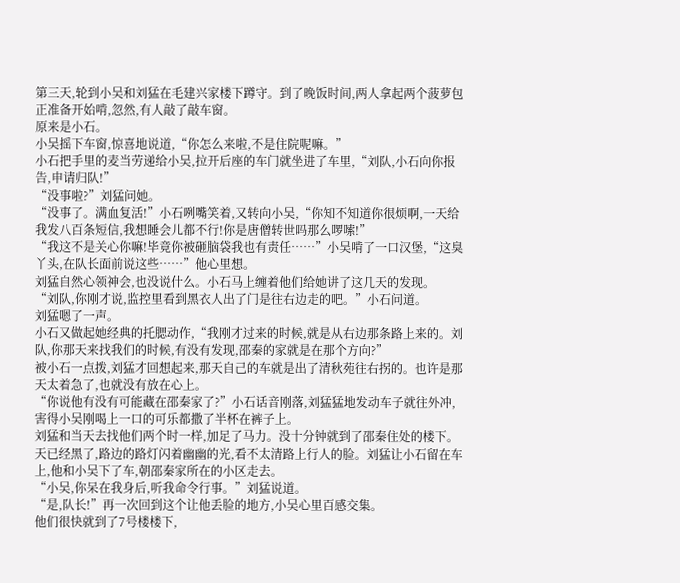第三天,轮到小吴和刘猛在毛建兴家楼下蹲守。到了晚饭时间,两人拿起两个菠萝包正准备开始啃,忽然,有人敲了敲车窗。
原来是小石。
小吴摇下车窗,惊喜地说道,“你怎么来啦,不是住院呢嘛。”
小石把手里的麦当劳递给小吴,拉开后座的车门就坐进了车里,“刘队,小石向你报告,申请归队!”
“没事啦?”刘猛问她。
“没事了。满血复活!”小石咧嘴笑着,又转向小吴,“你知不知道你很烦啊,一天给我发八百条短信,我想睡会儿都不行!你是唐僧转世吗那么啰嗦!”
“我这不是关心你嘛!毕竟你被砸脑袋我也有责任……”小吴啃了一口汉堡,“这臭丫头,在队长面前说这些……”他心里想。
刘猛自然心领神会,也没说什么。小石马上缠着他们给她讲了这几天的发现。
“刘队,你刚才说,监控里看到黑衣人出了门是往右边走的吧。”小石问道。
刘猛嗯了一声。
小石又做起她经典的托腮动作,“我刚才过来的时候,就是从右边那条路上来的。刘队,你那天来找我们的时候,有没有发现,邵秦的家就是在那个方向?”
被小石一点拨,刘猛才回想起来,那天自己的车就是出了清秋苑往右拐的。也许是那天太着急了,也就没有放在心上。
“你说他有没有可能藏在邵秦家了?”小石话音刚落,刘猛猛地发动车子就往外冲,害得小吴刚喝上一口的可乐都撒了半杯在裤子上。
刘猛和当天去找他们两个时一样,加足了马力。没十分钟就到了邵秦住处的楼下。
天已经黑了,路边的路灯闪着幽幽的光,看不太清路上行人的脸。刘猛让小石留在车上,他和小吴下了车,朝邵秦家所在的小区走去。
“小吴,你呆在我身后,听我命令行事。”刘猛说道。
“是,队长!”再一次回到这个让他丢脸的地方,小吴心里百感交集。
他们很快就到了7号楼楼下,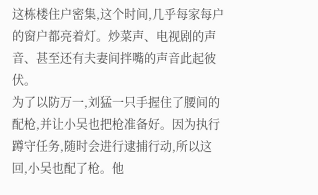这栋楼住户密集,这个时间,几乎每家每户的窗户都亮着灯。炒菜声、电视剧的声音、甚至还有夫妻间拌嘴的声音此起彼伏。
为了以防万一,刘猛一只手握住了腰间的配枪,并让小吴也把枪准备好。因为执行蹲守任务,随时会进行逮捕行动,所以这回,小吴也配了枪。他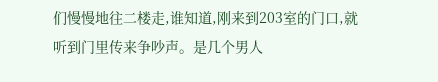们慢慢地往二楼走,谁知道,刚来到203室的门口,就听到门里传来争吵声。是几个男人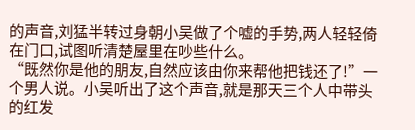的声音,刘猛半转过身朝小吴做了个嘘的手势,两人轻轻倚在门口,试图听清楚屋里在吵些什么。
“既然你是他的朋友,自然应该由你来帮他把钱还了!”一个男人说。小吴听出了这个声音,就是那天三个人中带头的红发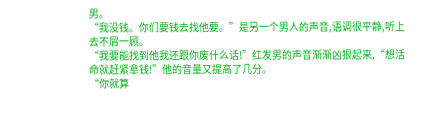男。
“我没钱。你们要钱去找他要。”是另一个男人的声音,语调很平静,听上去不屑一顾。
“我要能找到他我还跟你废什么话!”红发男的声音渐渐凶狠起来,“想活命就赶紧拿钱!”他的音量又提高了几分。
“你就算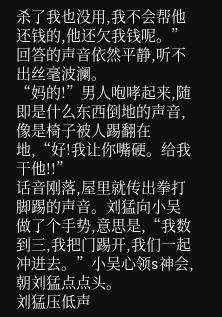杀了我也没用,我不会帮他还钱的,他还欠我钱呢。”回答的声音依然平静,听不出丝毫波澜。
“妈的!”男人咆哮起来,随即是什么东西倒地的声音,像是椅子被人踢翻在地,“好!我让你嘴硬。给我干他!!”
话音刚落,屋里就传出拳打脚踢的声音。刘猛向小吴做了个手势,意思是,“我数到三,我把门踢开,我们一起冲进去。”小吴心领s神会,朝刘猛点点头。
刘猛压低声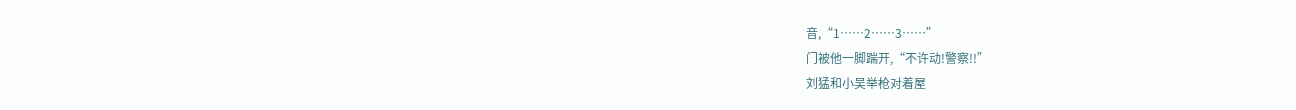音,“1……2……3……”
门被他一脚踹开,“不许动!警察!!”
刘猛和小吴举枪对着屋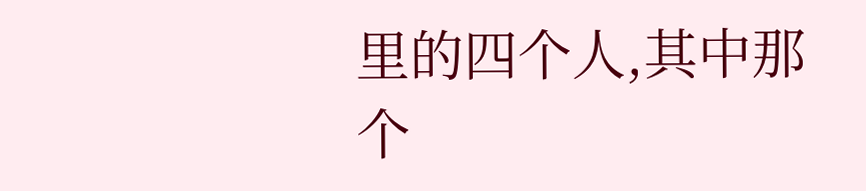里的四个人,其中那个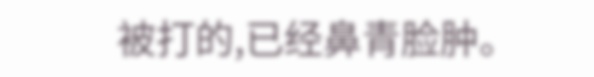被打的,已经鼻青脸肿。